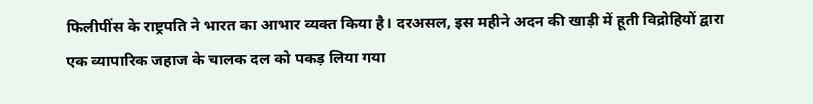फिलीपींस के राष्ट्रपति ने भारत का आभार व्यक्त किया है। दरअसल, इस महीने अदन की खाड़ी में हूती विद्रोहियों द्वारा एक व्यापारिक जहाज के चालक दल को पकड़ लिया गया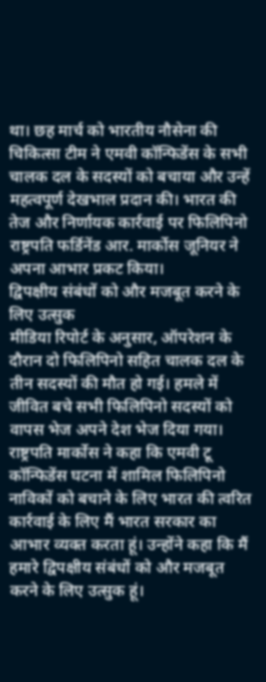था। छह मार्च को भारतीय नौसेना की चिकित्सा टीम ने एमवी कॉन्फिडेंस के सभी चालक दल के सदस्यों को बचाया और उन्हें महत्वपूर्ण देखभाल प्रदान की। भारत की तेज और निर्णायक कार्रवाई पर फिलिपिनो राष्ट्रपति फर्डिनेंड आर. मार्कोस जूनियर ने अपना आभार प्रकट किया।
द्विपक्षीय संबंधों को और मजबूत करने के लिए उत्सुक
मीडिया रिपोर्ट के अनुसार, ऑपरेशन के दौरान दो फिलिपिनो सहित चालक दल के तीन सदस्यों की मौत हो गई। हमले में जीवित बचे सभी फिलिपिनो सदस्यों को वापस भेज अपने देश भेज दिया गया। राष्ट्रपति मार्कोस ने कहा कि एमवी टू कॉन्फिडेंस घटना में शामिल फिलिपिनो नाविकों को बचाने के लिए भारत की त्वरित कार्रवाई के लिए मैं भारत सरकार का आभार व्यक्त करता हूं। उन्होंने कहा कि मैं हमारे द्विपक्षीय संबंधों को और मजबूत करने के लिए उत्सुक हूं।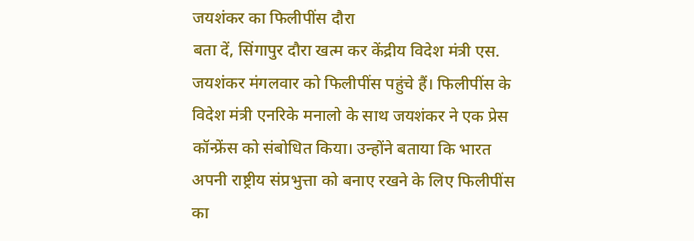जयशंकर का फिलीपींस दौरा
बता दें, सिंगापुर दौरा खत्म कर केंद्रीय विदेश मंत्री एस. जयशंकर मंगलवार को फिलीपींस पहुंचे हैं। फिलीपींस के विदेश मंत्री एनरिके मनालो के साथ जयशंकर ने एक प्रेस कॉन्फ्रेंस को संबोधित किया। उन्होंने बताया कि भारत अपनी राष्ट्रीय संप्रभुत्ता को बनाए रखने के लिए फिलीपींस का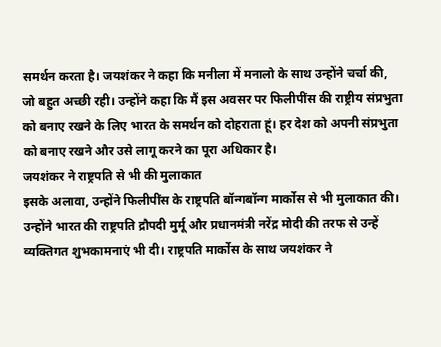समर्थन करता है। जयशंकर ने कहा कि मनीला में मनालो के साथ उन्होंने चर्चा की, जो बहुत अच्छी रही। उन्होंने कहा कि मैं इस अवसर पर फिलीपींस की राष्ट्रीय संप्रभुता को बनाए रखने के लिए भारत के समर्थन को दोहराता हूं। हर देश को अपनी संप्रभुता को बनाए रखने और उसे लागू करने का पूरा अधिकार है।
जयशंकर ने राष्ट्रपति से भी की मुलाकात
इसके अलावा, उन्होंने फिलीपींस के राष्ट्रपति बॉन्गबॉन्ग मार्कोस से भी मुलाकात की। उन्होंने भारत की राष्ट्रपति द्रौपदी मुर्मू और प्रधानमंत्री नरेंद्र मोदी की तरफ से उन्हें व्यक्तिगत शुभकामनाएं भी दी। राष्ट्रपति मार्कोस के साथ जयशंकर ने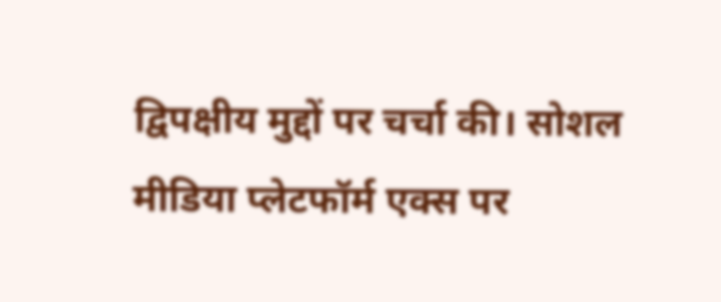द्विपक्षीय मुद्दों पर चर्चा की। सोशल मीडिया प्लेटफॉर्म एक्स पर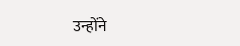उन्होंने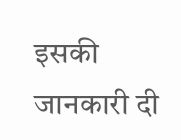इसकी जानकारी दी